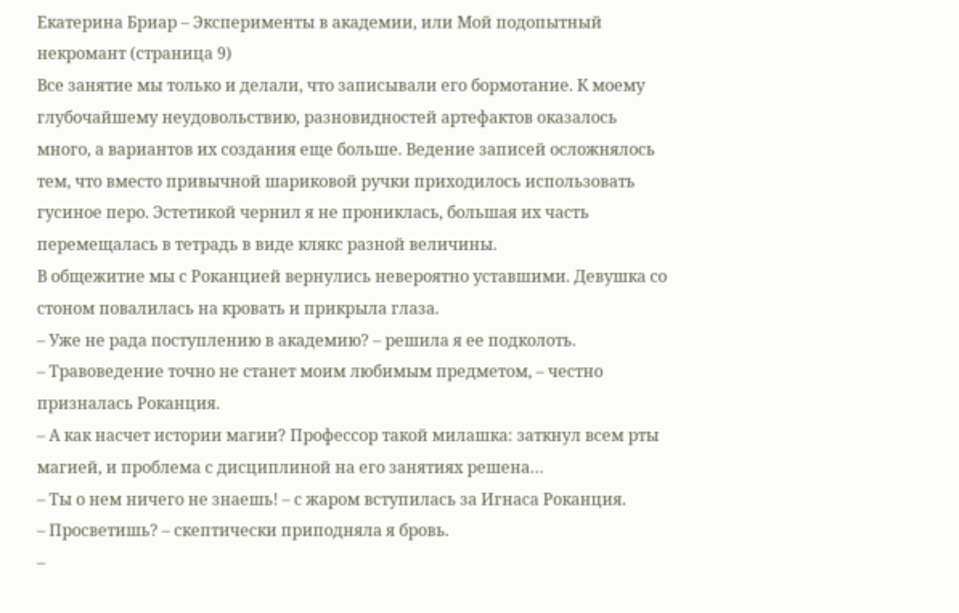Екатерина Бриар – Эксперименты в академии, или Мой подопытный некромант (страница 9)
Все занятие мы только и делали, что записывали его бормотание. К моему глубочайшему неудовольствию, разновидностей артефактов оказалось много, а вариантов их создания еще больше. Ведение записей осложнялось тем, что вместо привычной шариковой ручки приходилось использовать гусиное перо. Эстетикой чернил я не прониклась, большая их часть перемещалась в тетрадь в виде клякс разной величины.
В общежитие мы с Роканцией вернулись невероятно уставшими. Девушка со стоном повалилась на кровать и прикрыла глаза.
– Уже не рада поступлению в академию? – решила я ее подколоть.
– Травоведение точно не станет моим любимым предметом, – честно призналась Роканция.
– А как насчет истории магии? Профессор такой милашка: заткнул всем рты магией, и проблема с дисциплиной на его занятиях решена…
– Ты о нем ничего не знаешь! – с жаром вступилась за Игнаса Роканция.
– Просветишь? – скептически приподняла я бровь.
–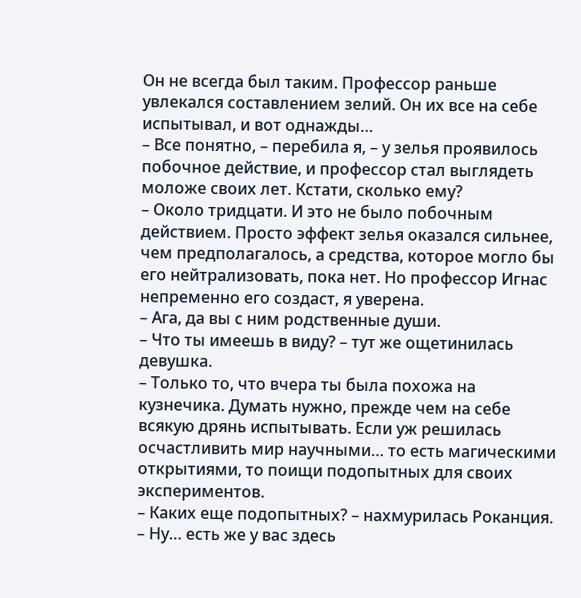Он не всегда был таким. Профессор раньше увлекался составлением зелий. Он их все на себе испытывал, и вот однажды…
– Все понятно, – перебила я, – у зелья проявилось побочное действие, и профессор стал выглядеть моложе своих лет. Кстати, сколько ему?
– Около тридцати. И это не было побочным действием. Просто эффект зелья оказался сильнее, чем предполагалось, а средства, которое могло бы его нейтрализовать, пока нет. Но профессор Игнас непременно его создаст, я уверена.
– Ага, да вы с ним родственные души.
– Что ты имеешь в виду? – тут же ощетинилась девушка.
– Только то, что вчера ты была похожа на кузнечика. Думать нужно, прежде чем на себе всякую дрянь испытывать. Если уж решилась осчастливить мир научными… то есть магическими открытиями, то поищи подопытных для своих экспериментов.
– Каких еще подопытных? – нахмурилась Роканция.
– Ну… есть же у вас здесь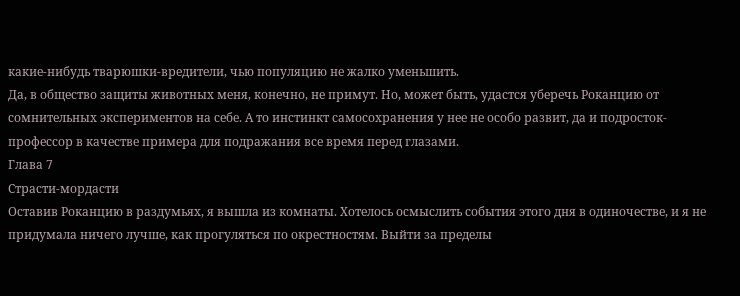какие-нибудь тварюшки-вредители, чью популяцию не жалко уменьшить.
Да, в общество защиты животных меня, конечно, не примут. Но, может быть, удастся уберечь Роканцию от сомнительных экспериментов на себе. А то инстинкт самосохранения у нее не особо развит, да и подросток-профессор в качестве примера для подражания все время перед глазами.
Глава 7
Страсти-мордасти
Оставив Роканцию в раздумьях, я вышла из комнаты. Хотелось осмыслить события этого дня в одиночестве, и я не придумала ничего лучше, как прогуляться по окрестностям. Выйти за пределы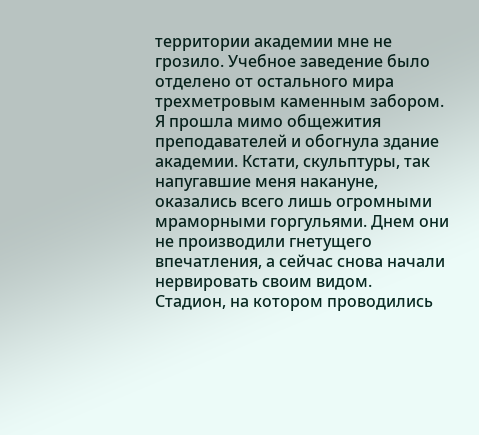территории академии мне не грозило. Учебное заведение было отделено от остального мира трехметровым каменным забором.
Я прошла мимо общежития преподавателей и обогнула здание академии. Кстати, скульптуры, так напугавшие меня накануне, оказались всего лишь огромными мраморными горгульями. Днем они не производили гнетущего впечатления, а сейчас снова начали нервировать своим видом.
Стадион, на котором проводились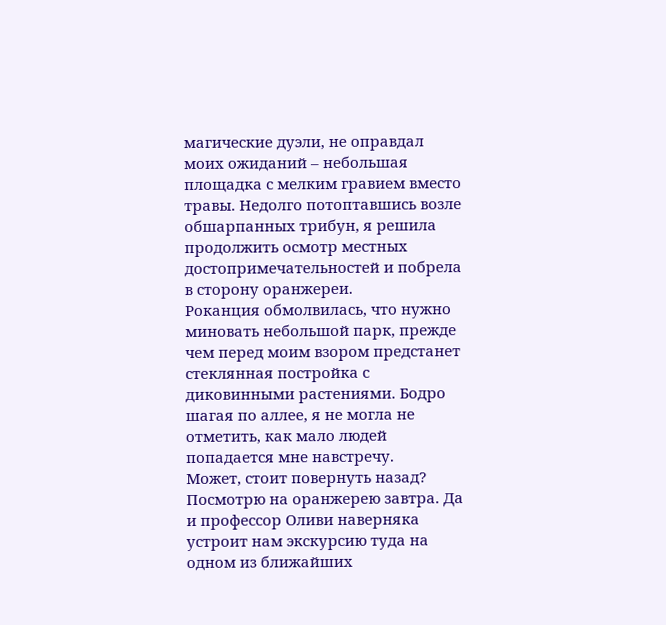магические дуэли, не оправдал моих ожиданий – небольшая площадка с мелким гравием вместо травы. Недолго потоптавшись возле обшарпанных трибун, я решила продолжить осмотр местных достопримечательностей и побрела в сторону оранжереи.
Роканция обмолвилась, что нужно миновать небольшой парк, прежде чем перед моим взором предстанет стеклянная постройка с диковинными растениями. Бодро шагая по аллее, я не могла не отметить, как мало людей попадается мне навстречу.
Может, стоит повернуть назад? Посмотрю на оранжерею завтра. Да и профессор Оливи наверняка устроит нам экскурсию туда на одном из ближайших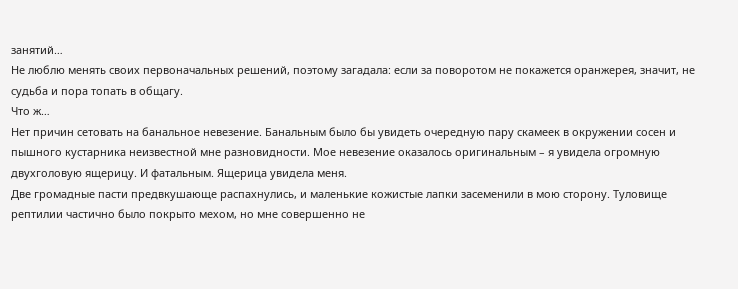занятий…
Не люблю менять своих первоначальных решений, поэтому загадала: если за поворотом не покажется оранжерея, значит, не судьба и пора топать в общагу.
Что ж…
Нет причин сетовать на банальное невезение. Банальным было бы увидеть очередную пару скамеек в окружении сосен и пышного кустарника неизвестной мне разновидности. Мое невезение оказалось оригинальным – я увидела огромную двухголовую ящерицу. И фатальным. Ящерица увидела меня.
Две громадные пасти предвкушающе распахнулись, и маленькие кожистые лапки засеменили в мою сторону. Туловище рептилии частично было покрыто мехом, но мне совершенно не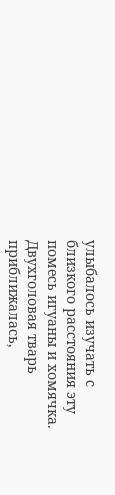улыбалось изучать с близкого расстояния эту помесь игуаны и хомячка. Двухголовая тварь приближалась,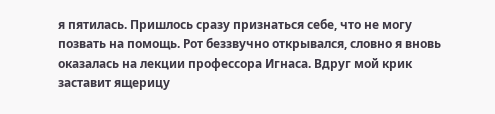я пятилась. Пришлось сразу признаться себе, что не могу позвать на помощь. Рот беззвучно открывался, словно я вновь оказалась на лекции профессора Игнаса. Вдруг мой крик заставит ящерицу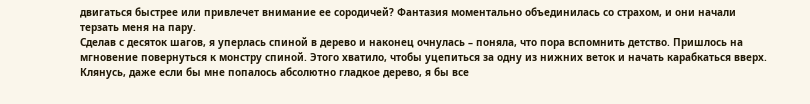двигаться быстрее или привлечет внимание ее сородичей? Фантазия моментально объединилась со страхом, и они начали терзать меня на пару.
Сделав с десяток шагов, я уперлась спиной в дерево и наконец очнулась – поняла, что пора вспомнить детство. Пришлось на мгновение повернуться к монстру спиной. Этого хватило, чтобы уцепиться за одну из нижних веток и начать карабкаться вверх. Клянусь, даже если бы мне попалось абсолютно гладкое дерево, я бы все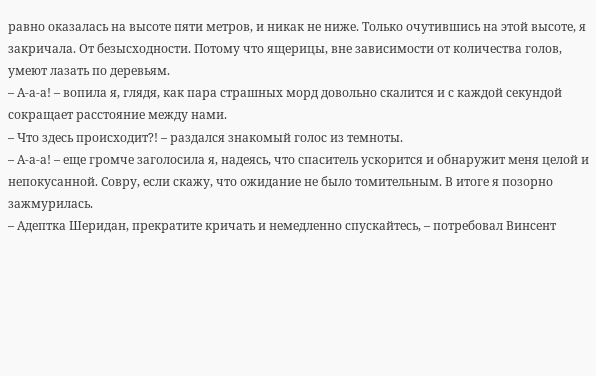равно оказалась на высоте пяти метров, и никак не ниже. Только очутившись на этой высоте, я закричала. От безысходности. Потому что ящерицы, вне зависимости от количества голов, умеют лазать по деревьям.
– А-а-а! – вопила я, глядя, как пара страшных морд довольно скалится и с каждой секундой сокращает расстояние между нами.
– Что здесь происходит?! – раздался знакомый голос из темноты.
– А-а-а! – еще громче заголосила я, надеясь, что спаситель ускорится и обнаружит меня целой и непокусанной. Совру, если скажу, что ожидание не было томительным. В итоге я позорно зажмурилась.
– Адептка Шеридан, прекратите кричать и немедленно спускайтесь, – потребовал Винсент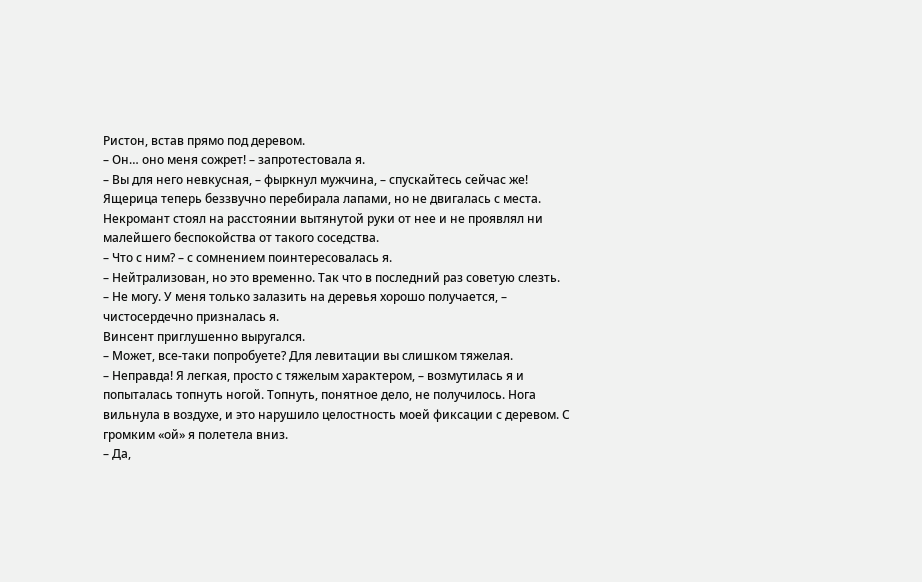Ристон, встав прямо под деревом.
– Он… оно меня сожрет! – запротестовала я.
– Вы для него невкусная, – фыркнул мужчина, – спускайтесь сейчас же!
Ящерица теперь беззвучно перебирала лапами, но не двигалась с места. Некромант стоял на расстоянии вытянутой руки от нее и не проявлял ни малейшего беспокойства от такого соседства.
– Что с ним? – с сомнением поинтересовалась я.
– Нейтрализован, но это временно. Так что в последний раз советую слезть.
– Не могу. У меня только залазить на деревья хорошо получается, – чистосердечно призналась я.
Винсент приглушенно выругался.
– Может, все-таки попробуете? Для левитации вы слишком тяжелая.
– Неправда! Я легкая, просто с тяжелым характером, – возмутилась я и попыталась топнуть ногой. Топнуть, понятное дело, не получилось. Нога вильнула в воздухе, и это нарушило целостность моей фиксации с деревом. С громким «ой» я полетела вниз.
– Да,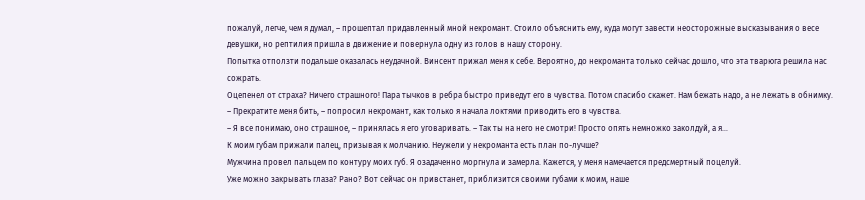пожалуй, легче, чем я думал, – прошептал придавленный мной некромант. Стоило объяснить ему, куда могут завести неосторожные высказывания о весе девушки, но рептилия пришла в движение и повернула одну из голов в нашу сторону.
Попытка отползти подальше оказалась неудачной. Винсент прижал меня к себе. Вероятно, до некроманта только сейчас дошло, что эта тварюга решила нас сожрать.
Оцепенел от страха? Ничего страшного! Пара тычков в ребра быстро приведут его в чувства. Потом спасибо скажет. Нам бежать надо, а не лежать в обнимку.
– Прекратите меня бить, – попросил некромант, как только я начала локтями приводить его в чувства.
– Я все понимаю, оно страшное, – принялась я его уговаривать. – Так ты на него не смотри! Просто опять немножко заколдуй, а я…
К моим губам прижали палец, призывая к молчанию. Неужели у некроманта есть план по-лучше?
Мужчина провел пальцем по контуру моих губ. Я озадаченно моргнула и замерла. Кажется, у меня намечается предсмертный поцелуй.
Уже можно закрывать глаза? Рано? Вот сейчас он привстанет, приблизится своими губами к моим, наше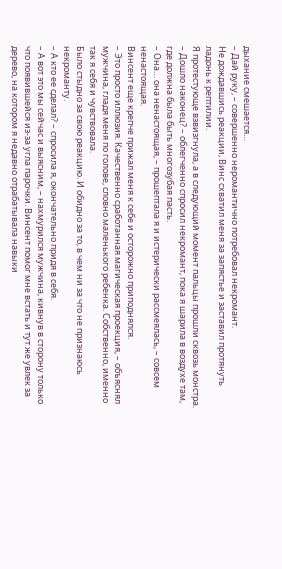дыхание смешается…
– Дай руку, – совершенно неромантично потребовал некромант.
Не дождавшись реакции, Винс схватил меня за запястье и заставил протянуть ладонь к рептилии.
Я протестующе взвизгнула, а в следующий момент пальцы прошли сквозь монстра.
– Дошло наконец? – облегченно спросил некромант, пока я шарила в воздухе там, где должна была быть многозубая пасть.
– Она… она ненастоящая, – прошептала я и истерически рассмеялась, – совсем ненастоящая.
Винсент еще крепче прижал меня к себе и осторожно приподнялся.
– Это просто иллюзия. Качественно сработанная магическая проекция, – объяснял мужчина, гладя меня по голове, словно маленького ребенка. Собственно, именно так я себя и чувствовала.
Было стыдно за свою реакцию. И обидно за то, в чем ни за что не признаюсь некроманту.
– А кто ее сделал? – спросила я, окончательно придя в себя.
– А вот это мы сейчас и выясним, – нахмурился мужчина, кивнув в сторону только что появившейся из-за угла парочки. Винсент помог мне встать и тут же увлек за дерево, на котором я недавно отрабатывала навыки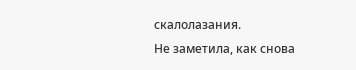скалолазания.
Не заметила, как снова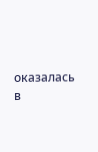оказалась в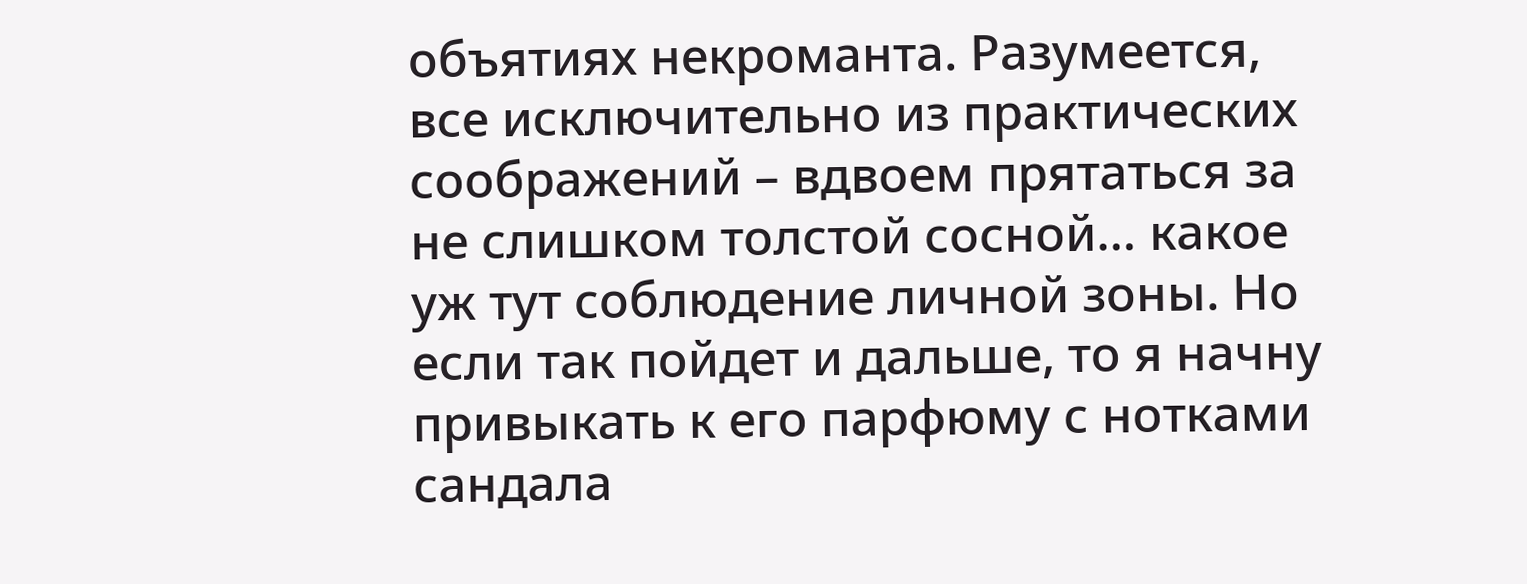объятиях некроманта. Разумеется, все исключительно из практических соображений – вдвоем прятаться за не слишком толстой сосной… какое уж тут соблюдение личной зоны. Но если так пойдет и дальше, то я начну привыкать к его парфюму с нотками сандала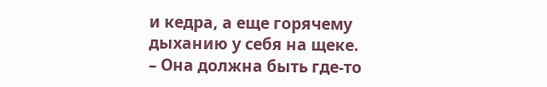и кедра, а еще горячему дыханию у себя на щеке.
– Она должна быть где-то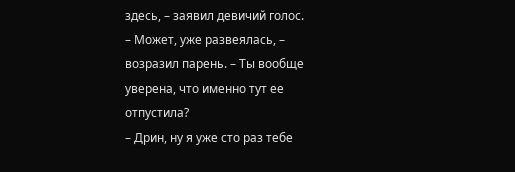здесь, – заявил девичий голос.
– Может, уже развеялась, – возразил парень. – Ты вообще уверена, что именно тут ее отпустила?
– Дрин, ну я уже сто раз тебе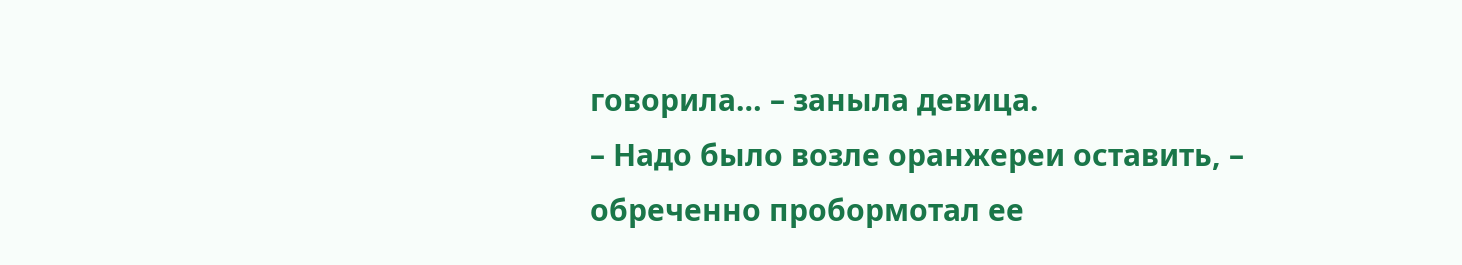говорила… – заныла девица.
– Надо было возле оранжереи оставить, – обреченно пробормотал ее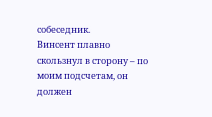собеседник.
Винсент плавно скользнул в сторону – по моим подсчетам, он должен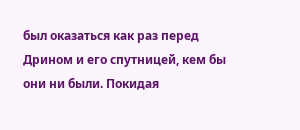был оказаться как раз перед Дрином и его спутницей, кем бы они ни были. Покидая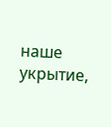наше укрытие,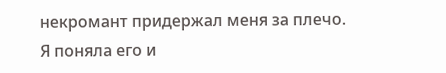некромант придержал меня за плечо. Я поняла его и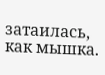затаилась, как мышка.